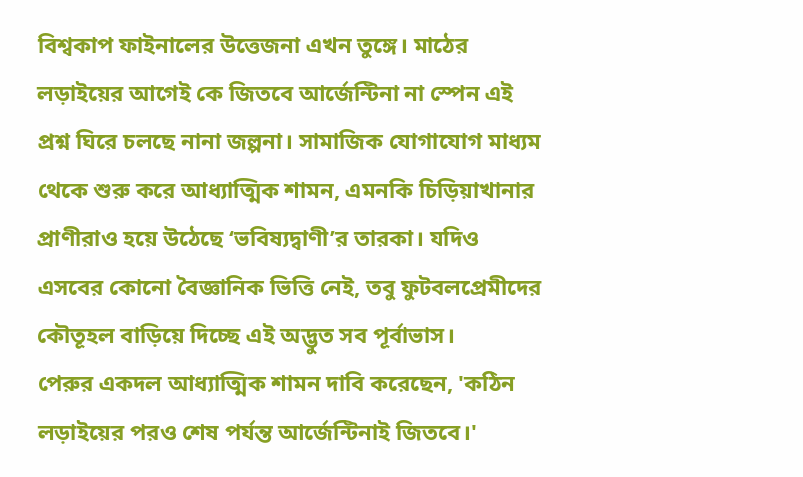বিশ্বকাপ ফাইনালের উত্তেজনা এখন তুঙ্গে। মাঠের লড়াইয়ের আগেই কে জিতবে আর্জেন্টিনা না স্পেন এই প্রশ্ন ঘিরে চলছে নানা জল্পনা। সামাজিক যোগাযোগ মাধ্যম থেকে শুরু করে আধ্যাত্মিক শামন, এমনকি চিড়িয়াখানার প্রাণীরাও হয়ে উঠেছে ‘ভবিষ্যদ্বাণী’র তারকা। যদিও এসবের কোনো বৈজ্ঞানিক ভিত্তি নেই, তবু ফুটবলপ্রেমীদের কৌতূহল বাড়িয়ে দিচ্ছে এই অদ্ভুত সব পূর্বাভাস।
পেরুর একদল আধ্যাত্মিক শামন দাবি করেছেন, 'কঠিন লড়াইয়ের পরও শেষ পর্যন্ত আর্জেন্টিনাই জিতবে।'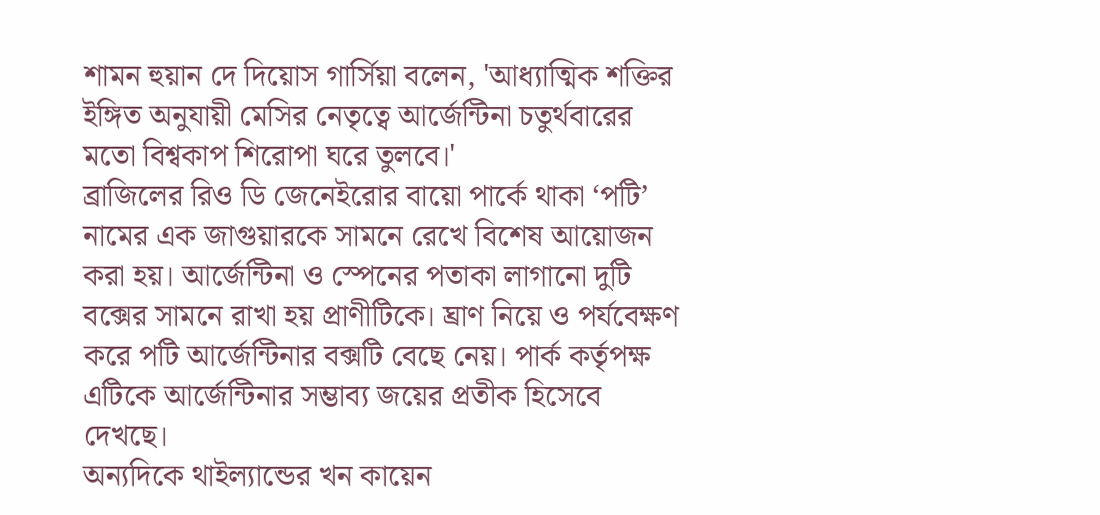শামন হুয়ান দে দিয়োস গার্সিয়া বলেন, 'আধ্যাত্মিক শক্তির ইঙ্গিত অনুযায়ী মেসির নেতৃত্বে আর্জেন্টিনা চতুর্থবারের মতো বিশ্বকাপ শিরোপা ঘরে তুলবে।'
ব্রাজিলের রিও ডি জেনেইরোর বায়ো পার্কে থাকা ‘পটি’ নামের এক জাগুয়ারকে সামনে রেখে বিশেষ আয়োজন করা হয়। আর্জেন্টিনা ও স্পেনের পতাকা লাগানো দুটি বক্সের সামনে রাখা হয় প্রাণীটিকে। ঘ্রাণ নিয়ে ও পর্যবেক্ষণ করে পটি আর্জেন্টিনার বক্সটি বেছে নেয়। পার্ক কর্তৃপক্ষ এটিকে আর্জেন্টিনার সম্ভাব্য জয়ের প্রতীক হিসেবে দেখছে।
অন্যদিকে থাইল্যান্ডের খন কায়েন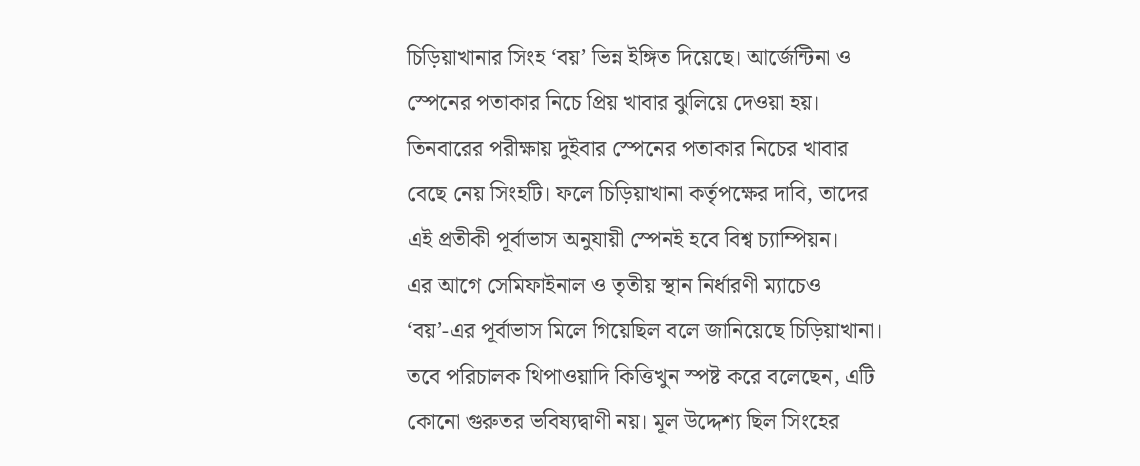চিড়িয়াখানার সিংহ ‘বয়’ ভিন্ন ইঙ্গিত দিয়েছে। আর্জেন্টিনা ও স্পেনের পতাকার নিচে প্রিয় খাবার ঝুলিয়ে দেওয়া হয়। তিনবারের পরীক্ষায় দুইবার স্পেনের পতাকার নিচের খাবার বেছে নেয় সিংহটি। ফলে চিড়িয়াখানা কর্তৃপক্ষের দাবি, তাদের এই প্রতীকী পূর্বাভাস অনুযায়ী স্পেনই হবে বিশ্ব চ্যাম্পিয়ন।
এর আগে সেমিফাইনাল ও তৃতীয় স্থান নির্ধারণী ম্যাচেও ‘বয়’-এর পূর্বাভাস মিলে গিয়েছিল বলে জানিয়েছে চিড়িয়াখানা। তবে পরিচালক থিপাওয়াদি কিত্তিখুন স্পষ্ট করে বলেছেন, এটি কোনো গুরুতর ভবিষ্যদ্বাণী নয়। মূল উদ্দেশ্য ছিল সিংহের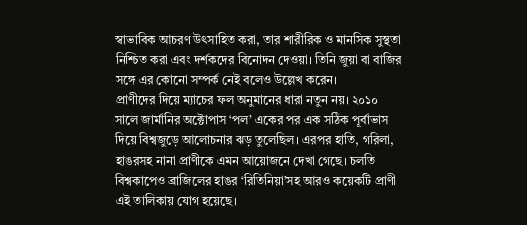স্বাভাবিক আচরণ উৎসাহিত করা, তার শারীরিক ও মানসিক সুস্থতা নিশ্চিত করা এবং দর্শকদের বিনোদন দেওয়া। তিনি জুয়া বা বাজির সঙ্গে এর কোনো সম্পর্ক নেই বলেও উল্লেখ করেন।
প্রাণীদের দিয়ে ম্যাচের ফল অনুমানের ধারা নতুন নয়। ২০১০ সালে জার্মানির অক্টোপাস ‘পল’ একের পর এক সঠিক পূর্বাভাস দিয়ে বিশ্বজুড়ে আলোচনার ঝড় তুলেছিল। এরপর হাতি, গরিলা, হাঙরসহ নানা প্রাণীকে এমন আয়োজনে দেখা গেছে। চলতি বিশ্বকাপেও ব্রাজিলের হাঙর ‘রিতিনিয়া’সহ আরও কয়েকটি প্রাণী এই তালিকায় যোগ হয়েছে।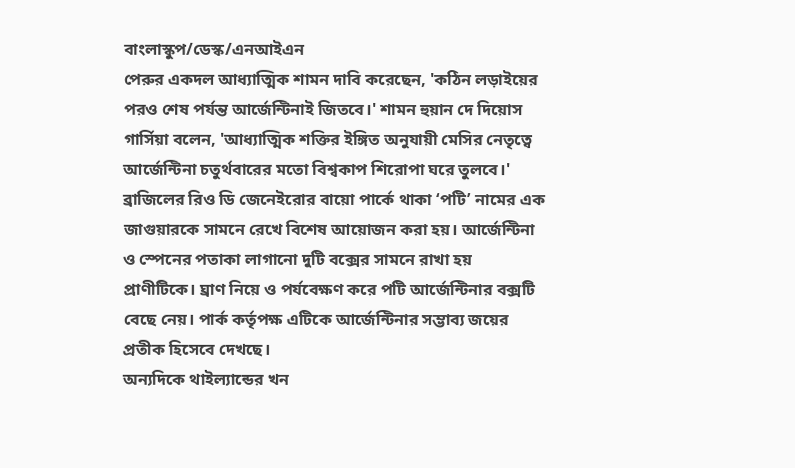বাংলাস্কুপ/ডেস্ক/এনআইএন
পেরুর একদল আধ্যাত্মিক শামন দাবি করেছেন, 'কঠিন লড়াইয়ের পরও শেষ পর্যন্ত আর্জেন্টিনাই জিতবে।' শামন হুয়ান দে দিয়োস গার্সিয়া বলেন, 'আধ্যাত্মিক শক্তির ইঙ্গিত অনুযায়ী মেসির নেতৃত্বে আর্জেন্টিনা চতুর্থবারের মতো বিশ্বকাপ শিরোপা ঘরে তুলবে।'
ব্রাজিলের রিও ডি জেনেইরোর বায়ো পার্কে থাকা ‘পটি’ নামের এক জাগুয়ারকে সামনে রেখে বিশেষ আয়োজন করা হয়। আর্জেন্টিনা ও স্পেনের পতাকা লাগানো দুটি বক্সের সামনে রাখা হয় প্রাণীটিকে। ঘ্রাণ নিয়ে ও পর্যবেক্ষণ করে পটি আর্জেন্টিনার বক্সটি বেছে নেয়। পার্ক কর্তৃপক্ষ এটিকে আর্জেন্টিনার সম্ভাব্য জয়ের প্রতীক হিসেবে দেখছে।
অন্যদিকে থাইল্যান্ডের খন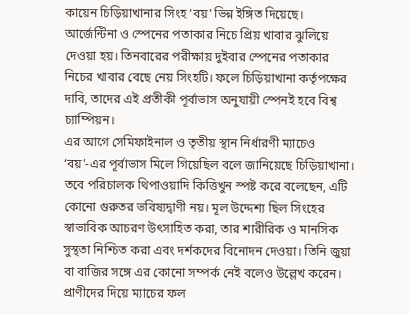কায়েন চিড়িয়াখানার সিংহ ‘বয়’ ভিন্ন ইঙ্গিত দিয়েছে। আর্জেন্টিনা ও স্পেনের পতাকার নিচে প্রিয় খাবার ঝুলিয়ে দেওয়া হয়। তিনবারের পরীক্ষায় দুইবার স্পেনের পতাকার নিচের খাবার বেছে নেয় সিংহটি। ফলে চিড়িয়াখানা কর্তৃপক্ষের দাবি, তাদের এই প্রতীকী পূর্বাভাস অনুযায়ী স্পেনই হবে বিশ্ব চ্যাম্পিয়ন।
এর আগে সেমিফাইনাল ও তৃতীয় স্থান নির্ধারণী ম্যাচেও ‘বয়’-এর পূর্বাভাস মিলে গিয়েছিল বলে জানিয়েছে চিড়িয়াখানা। তবে পরিচালক থিপাওয়াদি কিত্তিখুন স্পষ্ট করে বলেছেন, এটি কোনো গুরুতর ভবিষ্যদ্বাণী নয়। মূল উদ্দেশ্য ছিল সিংহের স্বাভাবিক আচরণ উৎসাহিত করা, তার শারীরিক ও মানসিক সুস্থতা নিশ্চিত করা এবং দর্শকদের বিনোদন দেওয়া। তিনি জুয়া বা বাজির সঙ্গে এর কোনো সম্পর্ক নেই বলেও উল্লেখ করেন।
প্রাণীদের দিয়ে ম্যাচের ফল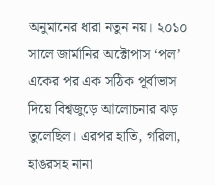অনুমানের ধারা নতুন নয়। ২০১০ সালে জার্মানির অক্টোপাস ‘পল’ একের পর এক সঠিক পূর্বাভাস দিয়ে বিশ্বজুড়ে আলোচনার ঝড় তুলেছিল। এরপর হাতি, গরিলা, হাঙরসহ নানা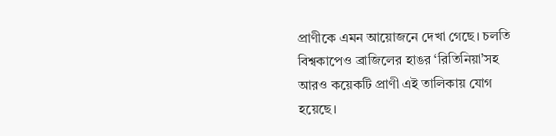প্রাণীকে এমন আয়োজনে দেখা গেছে। চলতি বিশ্বকাপেও ব্রাজিলের হাঙর ‘রিতিনিয়া’সহ আরও কয়েকটি প্রাণী এই তালিকায় যোগ হয়েছে।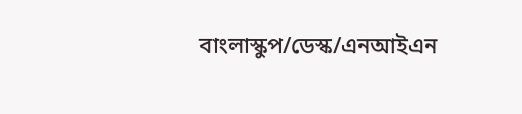বাংলাস্কুপ/ডেস্ক/এনআইএন